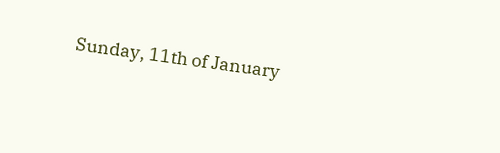Sunday, 11th of January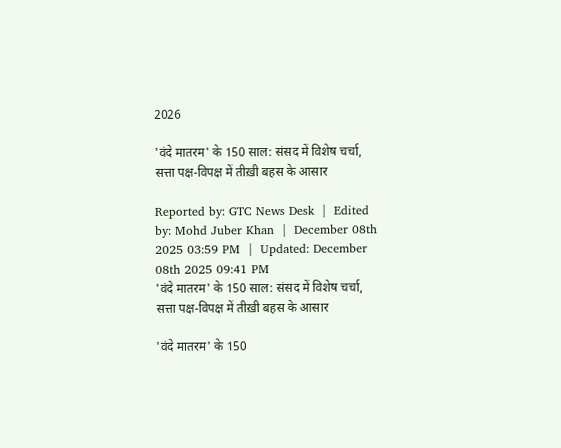2026

'वंदे मातरम' के 150 साल: संसद में विशेष चर्चा, सत्ता पक्ष-विपक्ष में तीख़ी बहस के आसार

Reported by: GTC News Desk  |  Edited by: Mohd Juber Khan  |  December 08th 2025 03:59 PM  |  Updated: December 08th 2025 09:41 PM
'वंदे मातरम' के 150 साल: संसद में विशेष चर्चा, सत्ता पक्ष-विपक्ष में तीख़ी बहस के आसार

'वंदे मातरम' के 150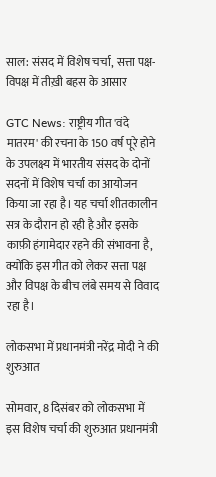साल: संसद में विशेष चर्चा, सत्ता पक्ष-विपक्ष में तीख़ी बहस के आसार

GTC News: राष्ट्रीय गीत 'वंदे मातरम' की रचना के 150 वर्ष पूरे होने के उपलक्ष्य में भारतीय संसद के दोनों सदनों में विशेष चर्चा का आयोजन किया जा रहा है। यह चर्चा शीतकालीन सत्र के दौरान हो रही है और इसके काफ़ी हंगामेदार रहने की संभावना है, क्योंकि इस गीत को लेकर सत्ता पक्ष और विपक्ष के बीच लंबे समय से विवाद रहा है।

लोकसभा में प्रधानमंत्री नरेंद्र मोदी ने की शुरुआत

सोमवार, 8 दिसंबर को लोकसभा में इस विशेष चर्चा की शुरुआत प्रधानमंत्री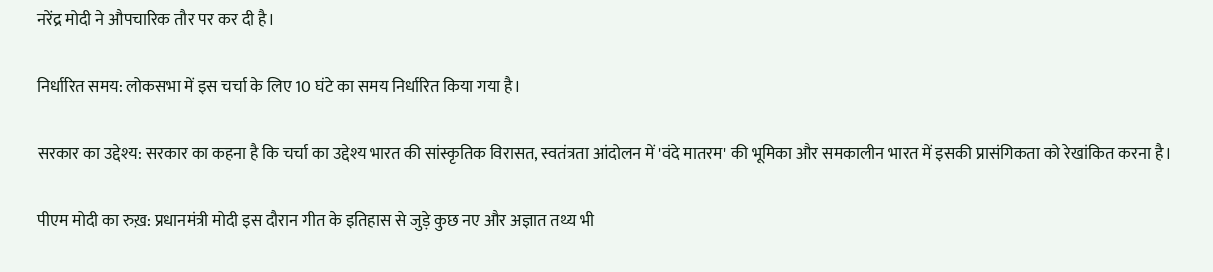नरेंद्र मोदी ने औपचारिक तौर पर कर दी है।

निर्धारित समय: लोकसभा में इस चर्चा के लिए 10 घंटे का समय निर्धारित किया गया है।

सरकार का उद्देश्य: सरकार का कहना है कि चर्चा का उद्देश्य भारत की सांस्कृतिक विरासत, स्वतंत्रता आंदोलन में 'वंदे मातरम' की भूमिका और समकालीन भारत में इसकी प्रासंगिकता को रेखांकित करना है।

पीएम मोदी का रुख़: प्रधानमंत्री मोदी इस दौरान गीत के इतिहास से जुड़े कुछ नए और अज्ञात तथ्य भी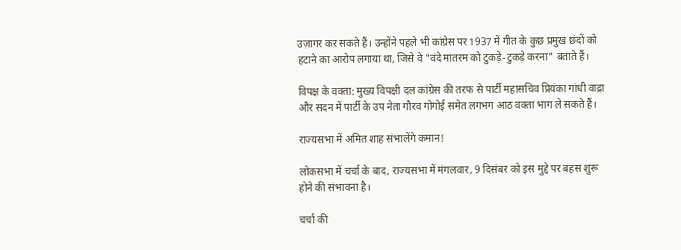उज़ागर कर सकते हैं। उन्होंने पहले भी कांग्रेस पर 1937 में गीत के कुछ प्रमुख छंदों को हटाने का आरोप लगाया था, जिसे वे "वंदे मातरम को टुकड़े-टुकड़े करना" बताते हैं।

विपक्ष के वक्ता: मुख्य विपक्षी दल कांग्रेस की तरफ से पार्टी महासचिव प्रियंका गांधी वाद्रा और सदन में पार्टी के उप नेता गौरव गोगोई समेत लगभग आठ वक्ता भाग ले सकते हैं।

राज्यसभा में अमित शाह संभालेंगे कमान!

लोकसभा में चर्चा के बाद, राज्यसभा में मंगलवार, 9 दिसंबर को इस मुद्दे पर बहस शुरू होने की संभावना है।

चर्चा की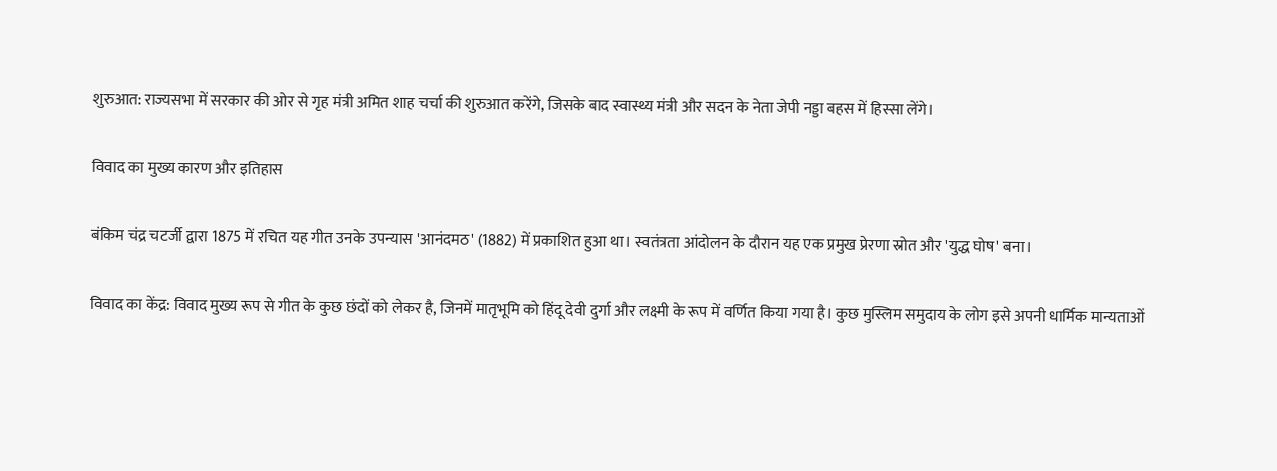शुरुआत: राज्यसभा में सरकार की ओर से गृह मंत्री अमित शाह चर्चा की शुरुआत करेंगे, जिसके बाद स्वास्थ्य मंत्री और सदन के नेता जेपी नड्डा बहस में हिस्सा लेंगे।

विवाद का मुख्य कारण और इतिहास

बंकिम चंद्र चटर्जी द्वारा 1875 में रचित यह गीत उनके उपन्यास 'आनंदमठ' (1882) में प्रकाशित हुआ था। स्वतंत्रता आंदोलन के दौरान यह एक प्रमुख प्रेरणा स्रोत और 'युद्ध घोष' बना।

विवाद का केंद्र: विवाद मुख्य रूप से गीत के कुछ छंदों को लेकर है, जिनमें मातृभूमि को हिंदू देवी दुर्गा और लक्ष्मी के रूप में वर्णित किया गया है। कुछ मुस्लिम समुदाय के लोग इसे अपनी धार्मिक मान्यताओं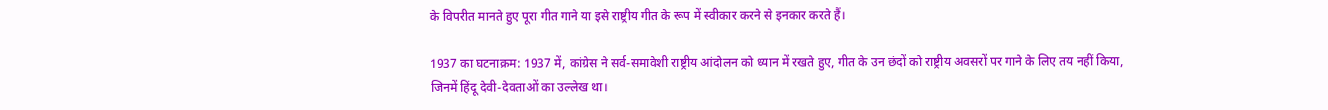के विपरीत मानते हुए पूरा गीत गाने या इसे राष्ट्रीय गीत के रूप में स्वीकार करने से इनकार करते हैं।

1937 का घटनाक्रम: 1937 में, कांग्रेस ने सर्व-समावेशी राष्ट्रीय आंदोलन को ध्यान में रखते हुए, गीत के उन छंदों को राष्ट्रीय अवसरों पर गाने के लिए तय नहीं किया, जिनमें हिंदू देवी-देवताओं का उल्लेख था।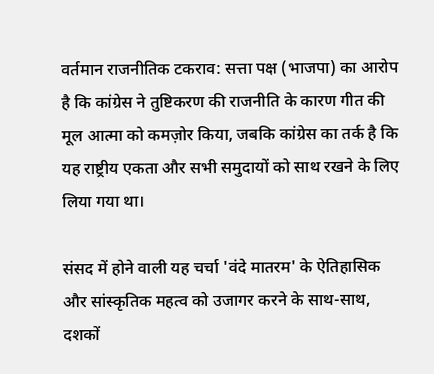वर्तमान राजनीतिक टकराव: सत्ता पक्ष (भाजपा) का आरोप है कि कांग्रेस ने तुष्टिकरण की राजनीति के कारण गीत की मूल आत्मा को कमज़ोर किया, जबकि कांग्रेस का तर्क है कि यह राष्ट्रीय एकता और सभी समुदायों को साथ रखने के लिए लिया गया था।

संसद में होने वाली यह चर्चा 'वंदे मातरम' के ऐतिहासिक और सांस्कृतिक महत्व को उजागर करने के साथ-साथ, दशकों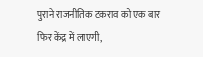पुराने राजनीतिक टकराव को एक बार फिर केंद्र में लाएगी,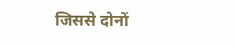जिससे दोनों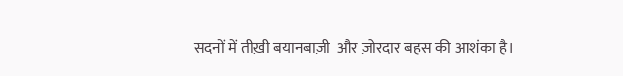सदनों में तीख़ी बयानबाज़ी  और ज़ोरदार बहस की आशंका है।